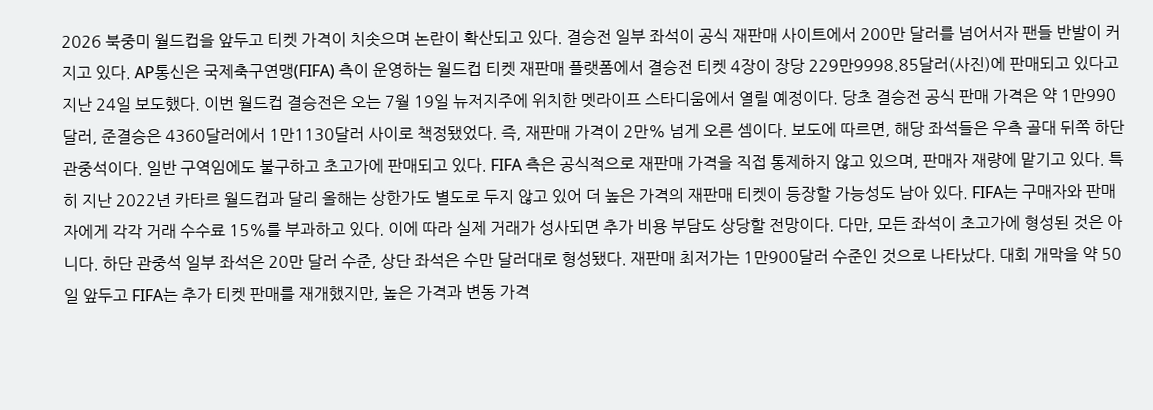2026 북중미 월드컵을 앞두고 티켓 가격이 치솟으며 논란이 확산되고 있다. 결승전 일부 좌석이 공식 재판매 사이트에서 200만 달러를 넘어서자 팬들 반발이 커지고 있다. AP통신은 국제축구연맹(FIFA) 측이 운영하는 월드컵 티켓 재판매 플랫폼에서 결승전 티켓 4장이 장당 229만9998.85달러(사진)에 판매되고 있다고 지난 24일 보도했다. 이번 월드컵 결승전은 오는 7월 19일 뉴저지주에 위치한 멧라이프 스타디움에서 열릴 예정이다. 당초 결승전 공식 판매 가격은 약 1만990달러, 준결승은 4360달러에서 1만1130달러 사이로 책정됐었다. 즉, 재판매 가격이 2만% 넘게 오른 셈이다. 보도에 따르면, 해당 좌석들은 우측 골대 뒤쪽 하단 관중석이다. 일반 구역임에도 불구하고 초고가에 판매되고 있다. FIFA 측은 공식적으로 재판매 가격을 직접 통제하지 않고 있으며, 판매자 재량에 맡기고 있다. 특히 지난 2022년 카타르 월드컵과 달리 올해는 상한가도 별도로 두지 않고 있어 더 높은 가격의 재판매 티켓이 등장할 가능성도 남아 있다. FIFA는 구매자와 판매자에게 각각 거래 수수료 15%를 부과하고 있다. 이에 따라 실제 거래가 성사되면 추가 비용 부담도 상당할 전망이다. 다만, 모든 좌석이 초고가에 형성된 것은 아니다. 하단 관중석 일부 좌석은 20만 달러 수준, 상단 좌석은 수만 달러대로 형성됐다. 재판매 최저가는 1만900달러 수준인 것으로 나타났다. 대회 개막을 약 50일 앞두고 FIFA는 추가 티켓 판매를 재개했지만, 높은 가격과 변동 가격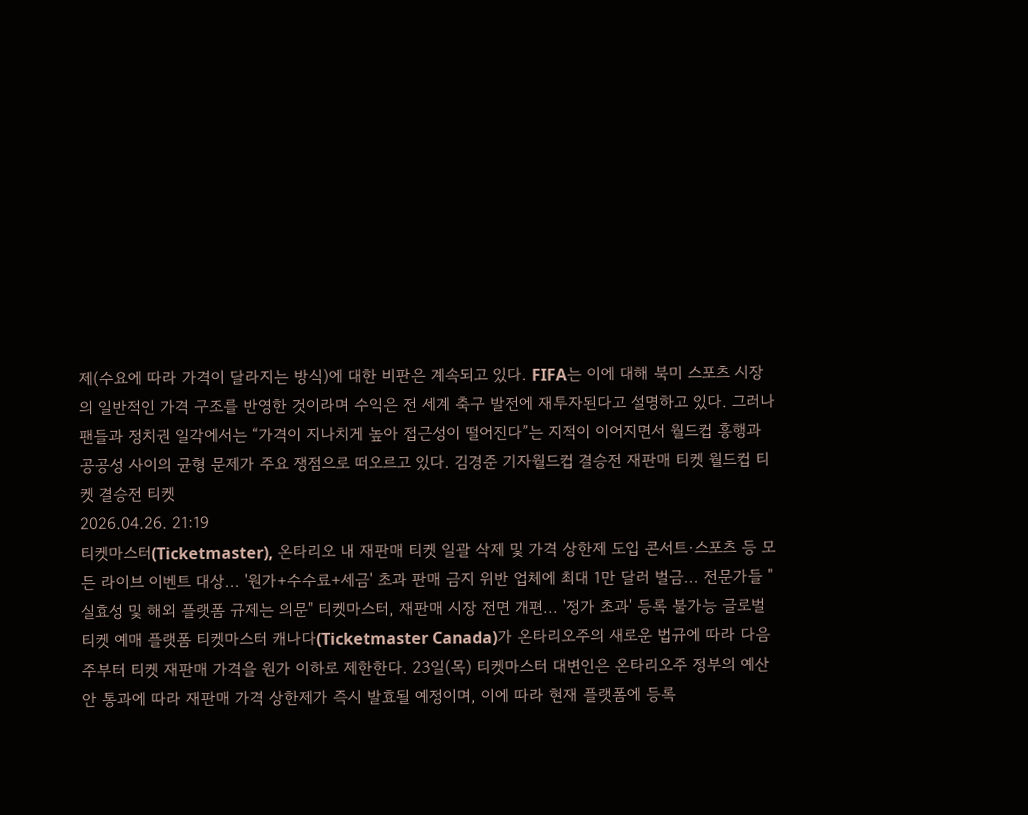제(수요에 따라 가격이 달라지는 방식)에 대한 비판은 계속되고 있다. FIFA는 이에 대해 북미 스포츠 시장의 일반적인 가격 구조를 반영한 것이라며 수익은 전 세계 축구 발전에 재투자된다고 설명하고 있다. 그러나 팬들과 정치권 일각에서는 “가격이 지나치게 높아 접근성이 떨어진다”는 지적이 이어지면서 월드컵 흥행과 공공성 사이의 균형 문제가 주요 쟁점으로 떠오르고 있다. 김경준 기자월드컵 결승전 재판매 티켓 월드컵 티켓 결승전 티켓
2026.04.26. 21:19
티켓마스터(Ticketmaster), 온타리오 내 재판매 티켓 일괄 삭제 및 가격 상한제 도입 콘서트·스포츠 등 모든 라이브 이벤트 대상... '원가+수수료+세금' 초과 판매 금지 위반 업체에 최대 1만 달러 벌금... 전문가들 "실효성 및 해외 플랫폼 규제는 의문" 티켓마스터, 재판매 시장 전면 개편... '정가 초과' 등록 불가능 글로벌 티켓 예매 플랫폼 티켓마스터 캐나다(Ticketmaster Canada)가 온타리오주의 새로운 법규에 따라 다음 주부터 티켓 재판매 가격을 원가 이하로 제한한다. 23일(목) 티켓마스터 대변인은 온타리오주 정부의 예산안 통과에 따라 재판매 가격 상한제가 즉시 발효될 예정이며, 이에 따라 현재 플랫폼에 등록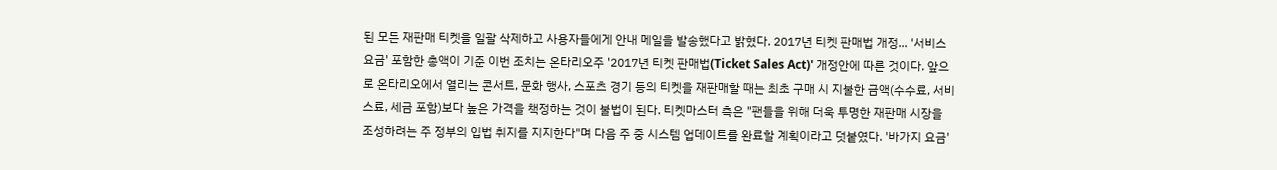된 모든 재판매 티켓을 일괄 삭제하고 사용자들에게 안내 메일을 발송했다고 밝혔다. 2017년 티켓 판매법 개정... '서비스 요금' 포함한 총액이 기준 이번 조치는 온타리오주 '2017년 티켓 판매법(Ticket Sales Act)' 개정안에 따른 것이다. 앞으로 온타리오에서 열리는 콘서트, 문화 행사, 스포츠 경기 등의 티켓을 재판매할 때는 최초 구매 시 지불한 금액(수수료, 서비스료, 세금 포함)보다 높은 가격을 책정하는 것이 불법이 된다. 티켓마스터 측은 "팬들을 위해 더욱 투명한 재판매 시장을 조성하려는 주 정부의 입법 취지를 지지한다"며 다음 주 중 시스템 업데이트를 완료할 계획이라고 덧붙였다. '바가지 요금'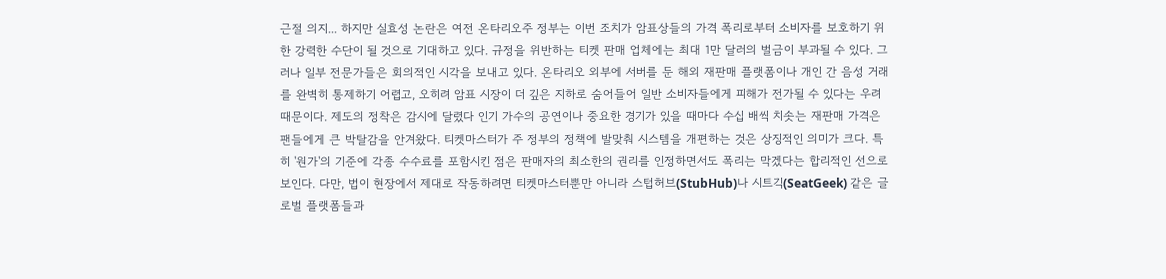근절 의지... 하지만 실효성 논란은 여전 온타리오주 정부는 이번 조치가 암표상들의 가격 폭리로부터 소비자를 보호하기 위한 강력한 수단이 될 것으로 기대하고 있다. 규정을 위반하는 티켓 판매 업체에는 최대 1만 달러의 벌금이 부과될 수 있다. 그러나 일부 전문가들은 회의적인 시각을 보내고 있다. 온타리오 외부에 서버를 둔 해외 재판매 플랫폼이나 개인 간 음성 거래를 완벽히 통제하기 어렵고, 오히려 암표 시장이 더 깊은 지하로 숨어들어 일반 소비자들에게 피해가 전가될 수 있다는 우려 때문이다. 제도의 정착은 감시에 달렸다 인기 가수의 공연이나 중요한 경기가 있을 때마다 수십 배씩 치솟는 재판매 가격은 팬들에게 큰 박탈감을 안겨왔다. 티켓마스터가 주 정부의 정책에 발맞춰 시스템을 개편하는 것은 상징적인 의미가 크다. 특히 '원가'의 기준에 각종 수수료를 포함시킨 점은 판매자의 최소한의 권리를 인정하면서도 폭리는 막겠다는 합리적인 선으로 보인다. 다만, 법이 현장에서 제대로 작동하려면 티켓마스터뿐만 아니라 스텁허브(StubHub)나 시트긱(SeatGeek) 같은 글로벌 플랫폼들과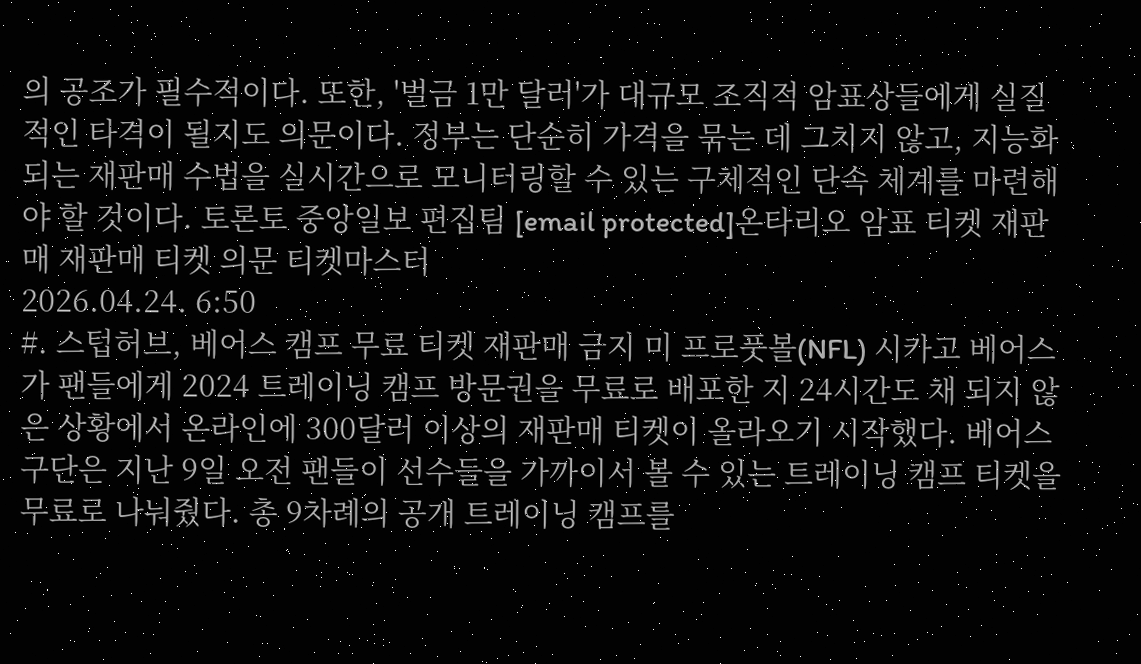의 공조가 필수적이다. 또한, '벌금 1만 달러'가 대규모 조직적 암표상들에게 실질적인 타격이 될지도 의문이다. 정부는 단순히 가격을 묶는 데 그치지 않고, 지능화되는 재판매 수법을 실시간으로 모니터링할 수 있는 구체적인 단속 체계를 마련해야 할 것이다. 토론토 중앙일보 편집팀 [email protected]온타리오 암표 티켓 재판매 재판매 티켓 의문 티켓마스터
2026.04.24. 6:50
#. 스텁허브, 베어스 캠프 무료 티켓 재판매 금지 미 프로풋볼(NFL) 시카고 베어스가 팬들에게 2024 트레이닝 캠프 방문권을 무료로 배포한 지 24시간도 채 되지 않은 상황에서 온라인에 300달러 이상의 재판매 티켓이 올라오기 시작했다. 베어스 구단은 지난 9일 오전 팬들이 선수들을 가까이서 볼 수 있는 트레이닝 캠프 티켓을 무료로 나눠줬다. 총 9차례의 공개 트레이닝 캠프를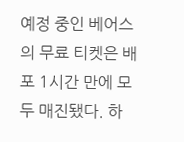예정 중인 베어스의 무료 티켓은 배포 1시간 만에 모두 매진됐다. 하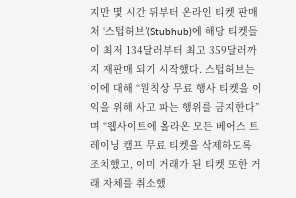지만 몇 시간 뒤부터 온라인 티켓 판매처 ‘스텁허브’(Stubhub)에 해당 티켓들이 최저 134달러부터 최고 359달러까지 재판매 되기 시작했다. 스텁허브는 이에 대해 “원칙상 무료 행사 티켓을 이익을 위해 사고 파는 행위를 금지한다”며 “웹사이트에 올라온 모든 베어스 트레이닝 캠프 무료 티켓을 삭제하도록 조치했고, 이미 거래가 된 티켓 또한 거래 자체를 취소했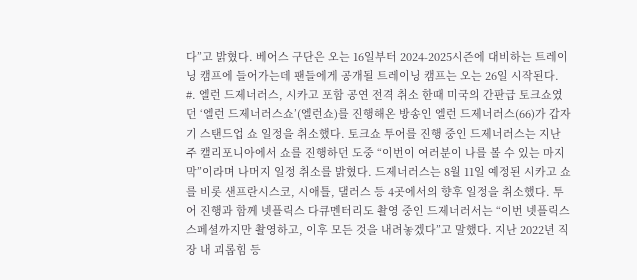다”고 밝혔다. 베어스 구단은 오는 16일부터 2024-2025시즌에 대비하는 트레이닝 캠프에 들어가는데 팬들에게 공개될 트레이닝 캠프는 오는 26일 시작된다. #. 엘런 드제너러스, 시카고 포함 공연 전격 취소 한때 미국의 간판급 토크쇼였던 ‘엘런 드제너러스쇼’(엘런쇼)를 진행해온 방송인 엘런 드제너러스(66)가 갑자기 스탠드업 쇼 일정을 취소했다. 토크쇼 투어를 진행 중인 드제너러스는 지난주 캘리포니아에서 쇼를 진행하던 도중 “이번이 여러분이 나를 볼 수 있는 마지막”이라며 나머지 일정 취소를 밝혔다. 드제너러스는 8월 11일 예정된 시카고 쇼를 비롯 샌프란시스코, 시애틀, 댈러스 등 4곳에서의 향후 일정을 취소했다. 투어 진행과 함께 넷플릭스 다큐멘터리도 촬영 중인 드제너러서는 “이번 넷플릭스 스페셜까지만 촬영하고, 이후 모든 것을 내려놓겠다”고 말했다. 지난 2022년 직장 내 괴롭힘 등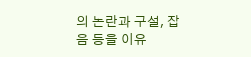의 논란과 구설, 잡음 등을 이유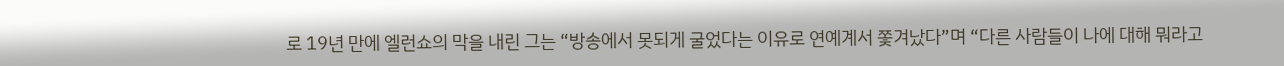로 19년 만에 엘런쇼의 막을 내린 그는 “방송에서 못되게 굴었다는 이유로 연예계서 쫓겨났다”며 “다른 사람들이 나에 대해 뭐라고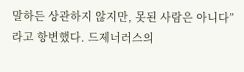말하든 상관하지 않지만, 못된 사람은 아니다”라고 항변했다. 드제너러스의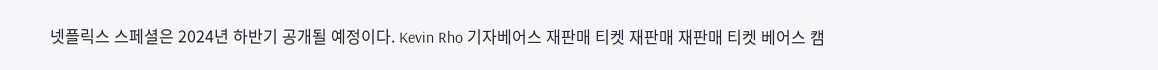넷플릭스 스페셜은 2024년 하반기 공개될 예정이다. Kevin Rho 기자베어스 재판매 티켓 재판매 재판매 티켓 베어스 캠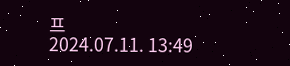프
2024.07.11. 13:49